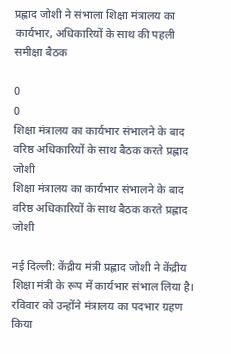प्रह्लाद जोशी ने संभाला शिक्षा मंत्रालय का कार्यभार, अधिकारियों के साथ की पहली समीक्षा बैठक

0
0
शिक्षा मंत्रालय का कार्यभार संभालने के बाद वरिष्ठ अधिकारियों के साथ बैठक करते प्रह्लाद जोशी
शिक्षा मंत्रालय का कार्यभार संभालने के बाद वरिष्ठ अधिकारियों के साथ बैठक करते प्रह्लाद जोशी

नई दिल्ली: केंद्रीय मंत्री प्रह्लाद जोशी ने केंद्रीय शिक्षा मंत्री के रूप में कार्यभार संभाल लिया है। रविवार को उन्होंने मंत्रालय का पदभार ग्रहण किया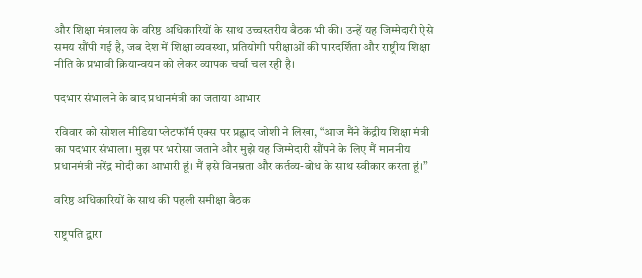और शिक्षा मंत्रालय के वरिष्ठ अधिकारियों के साथ उच्चस्तरीय बैठक भी की। उन्हें यह जिम्मेदारी ऐसे समय सौंपी गई है, जब देश में शिक्षा व्यवस्था, प्रतियोगी परीक्षाओं की पारदर्शिता और राष्ट्रीय शिक्षा नीति के प्रभावी क्रियान्वयन को लेकर व्यापक चर्चा चल रही है।

पदभार संभालने के बाद प्रधानमंत्री का जताया आभार

रविवार को सोशल मीडिया प्लेटफॉर्म एक्स पर प्रह्लाद जोशी ने लिखा, “आज मैंने केंद्रीय शिक्षा मंत्री का पदभार संभाला। मुझ पर भरोसा जताने और मुझे यह जिम्मेदारी सौंपने के लिए मैं माननीय प्रधानमंत्री नरेंद्र मोदी का आभारी हूं। मैं इसे विनम्रता और कर्तव्य-बोध के साथ स्वीकार करता हूं।”

वरिष्ठ अधिकारियों के साथ की पहली समीक्षा बैठक

राष्ट्रपति द्वारा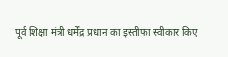पूर्व शिक्षा मंत्री धर्मेंद्र प्रधान का इस्तीफा स्वीकार किए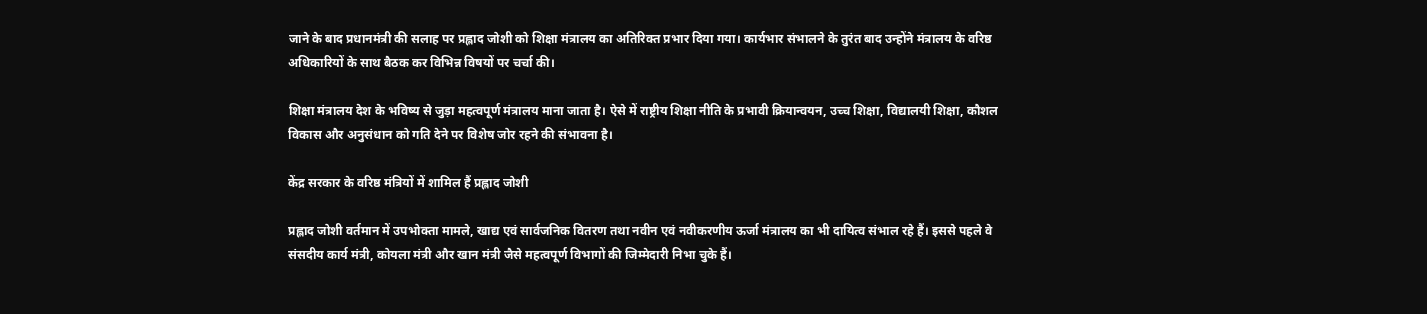जाने के बाद प्रधानमंत्री की सलाह पर प्रह्लाद जोशी को शिक्षा मंत्रालय का अतिरिक्त प्रभार दिया गया। कार्यभार संभालने के तुरंत बाद उन्होंने मंत्रालय के वरिष्ठ अधिकारियों के साथ बैठक कर विभिन्न विषयों पर चर्चा की।

शिक्षा मंत्रालय देश के भविष्य से जुड़ा महत्वपूर्ण मंत्रालय माना जाता है। ऐसे में राष्ट्रीय शिक्षा नीति के प्रभावी क्रियान्वयन, उच्च शिक्षा, विद्यालयी शिक्षा, कौशल विकास और अनुसंधान को गति देने पर विशेष जोर रहने की संभावना है।

केंद्र सरकार के वरिष्ठ मंत्रियों में शामिल हैं प्रह्लाद जोशी

प्रह्लाद जोशी वर्तमान में उपभोक्ता मामले, खाद्य एवं सार्वजनिक वितरण तथा नवीन एवं नवीकरणीय ऊर्जा मंत्रालय का भी दायित्व संभाल रहे हैं। इससे पहले वे संसदीय कार्य मंत्री, कोयला मंत्री और खान मंत्री जैसे महत्वपूर्ण विभागों की जिम्मेदारी निभा चुके हैं।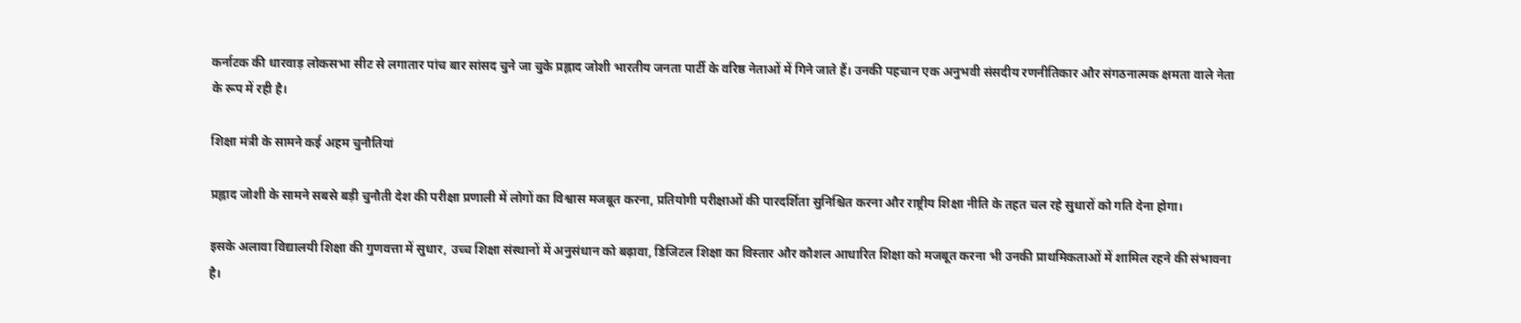कर्नाटक की धारवाड़ लोकसभा सीट से लगातार पांच बार सांसद चुने जा चुके प्रह्लाद जोशी भारतीय जनता पार्टी के वरिष्ठ नेताओं में गिने जाते हैं। उनकी पहचान एक अनुभवी संसदीय रणनीतिकार और संगठनात्मक क्षमता वाले नेता के रूप में रही है।

शिक्षा मंत्री के सामने कई अहम चुनौतियां

प्रह्लाद जोशी के सामने सबसे बड़ी चुनौती देश की परीक्षा प्रणाली में लोगों का विश्वास मजबूत करना, प्रतियोगी परीक्षाओं की पारदर्शिता सुनिश्चित करना और राष्ट्रीय शिक्षा नीति के तहत चल रहे सुधारों को गति देना होगा।

इसके अलावा विद्यालयी शिक्षा की गुणवत्ता में सुधार, उच्च शिक्षा संस्थानों में अनुसंधान को बढ़ावा, डिजिटल शिक्षा का विस्तार और कौशल आधारित शिक्षा को मजबूत करना भी उनकी प्राथमिकताओं में शामिल रहने की संभावना है।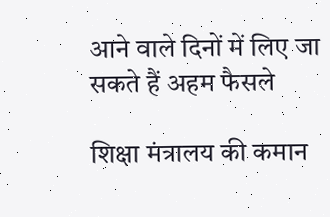आने वाले दिनों में लिए जा सकते हैं अहम फैसले

शिक्षा मंत्रालय की कमान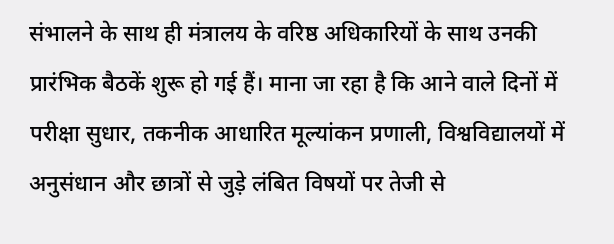संभालने के साथ ही मंत्रालय के वरिष्ठ अधिकारियों के साथ उनकी प्रारंभिक बैठकें शुरू हो गई हैं। माना जा रहा है कि आने वाले दिनों में परीक्षा सुधार, तकनीक आधारित मूल्यांकन प्रणाली, विश्वविद्यालयों में अनुसंधान और छात्रों से जुड़े लंबित विषयों पर तेजी से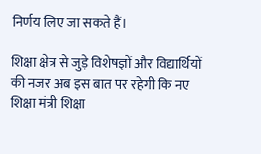निर्णय लिए जा सकते हैं।

शिक्षा क्षेत्र से जुड़े विशेषज्ञों और विद्यार्थियों की नजर अब इस बात पर रहेगी कि नए शिक्षा मंत्री शिक्षा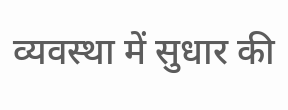व्यवस्था में सुधार की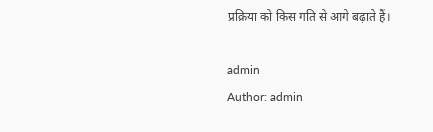प्रक्रिया को किस गति से आगे बढ़ाते हैं।

admin
Author: admin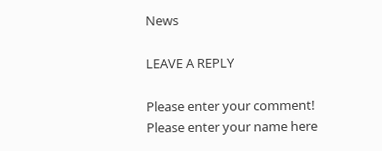News

LEAVE A REPLY

Please enter your comment!
Please enter your name here